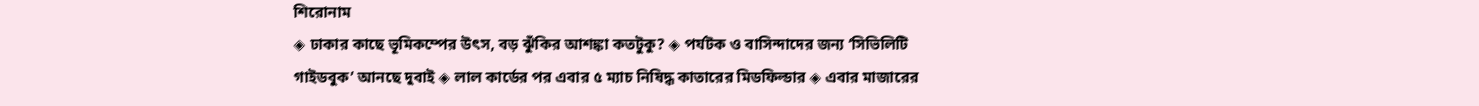শিরোনাম
◈ ঢাকার কাছে ভূমিকম্পের উৎস, বড় ঝুঁকির আশঙ্কা কতটুকু? ◈ পর্যটক ও বাসিন্দাদের জন্য ‘সিভিলিটি গাইডবুক’ আনছে দুবাই ◈ লাল কার্ডের পর এবার ৫ ম্যাচ নিষিদ্ধ কাতারের মিডফিল্ডার ◈ এবার মাজারের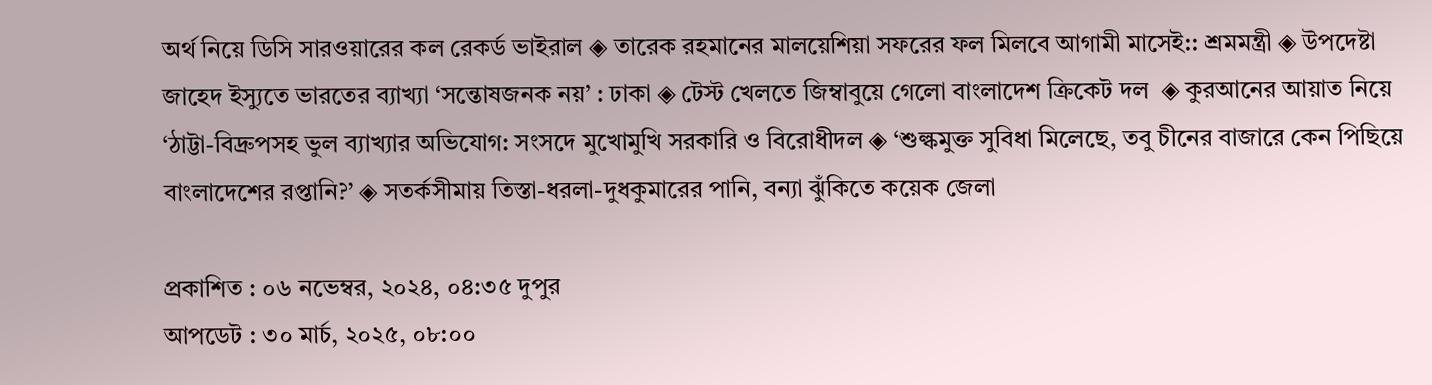অর্থ নিয়ে ডিসি সারওয়ারের কল রেকর্ড ভাইরাল ◈ তারেক রহমানের মালয়েশিয়া সফরের ফল মিলবে আগামী মাসেই:: শ্রমমন্ত্রী ◈ উপদেষ্টা জাহেদ ইস্যুতে ভারতের ব্যাখ্যা ‘সন্তোষজনক নয়’ : ঢাকা ◈ টেস্ট খেল‌তে জিম্বাবুয়ে গে‌লো বাংলা‌দেশ ক্রিকেট দল  ◈ কুরআনের আয়াত নিয়ে ‘ঠাট্টা-বিদ্রুপসহ ভুল ব্যাখ্যার অভিযোগ: সংসদে মুখোমুখি সরকারি ও বিরোধীদল ◈ ‘শুল্কমুক্ত সুবিধা মিলেছে, তবু চীনের বাজারে কেন পিছিয়ে বাংলাদেশের রপ্তানি?’ ◈ সতর্কসীমায় তিস্তা-ধরলা-দুধকুমারের পানি, বন্যা ঝুঁকিতে কয়েক জেলা

প্রকাশিত : ০৬ নভেম্বর, ২০২৪, ০৪:৩৫ দুপুর
আপডেট : ৩০ মার্চ, ২০২৫, ০৮:০০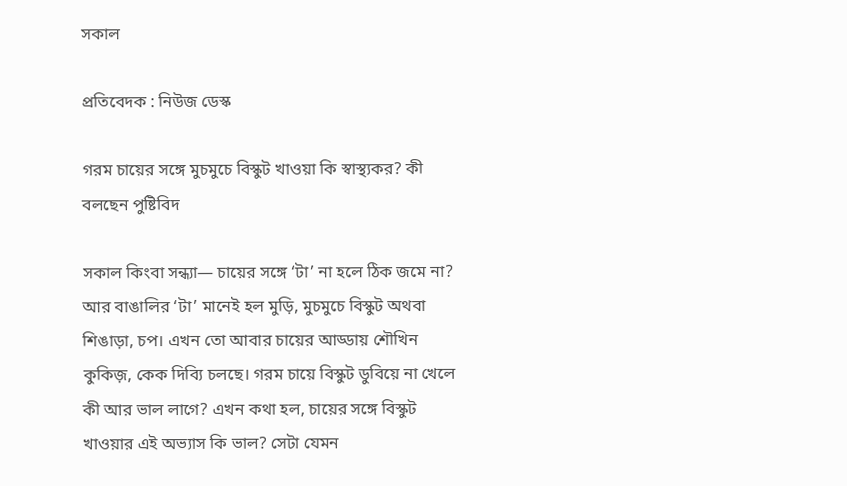সকাল

প্রতিবেদক : নিউজ ডেস্ক

গরম চায়ের সঙ্গে মুচমুচে বিস্কুট খাওয়া কি স্বাস্থ্যকর? কী বলছেন পুষ্টিবিদ

সকাল কিংবা সন্ধ্যা— চায়ের সঙ্গে ‘টা’ না হলে ঠিক জমে না? আর বাঙালির ‘টা’ মানেই হল মুড়ি, মুচমুচে বিস্কুট অথবা শিঙাড়া, চপ। এখন তো আবার চায়ের আড্ডায় শৌখিন কুকিজ়, কেক দিব্যি চলছে। গরম চায়ে বিস্কুট ডুবিয়ে না খেলে কী আর ভাল লাগে? এখন কথা হল, চায়ের সঙ্গে বিস্কুট খাওয়ার এই অভ্যাস কি ভাল? সেটা যেমন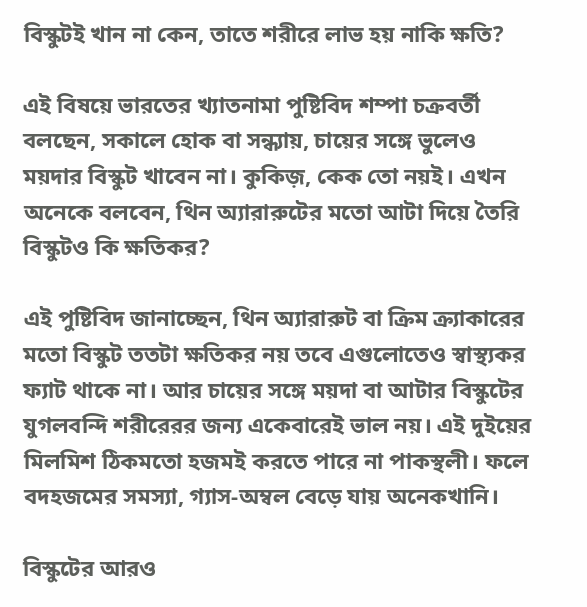বিস্কুটই খান না কেন, তাতে শরীরে লাভ হয় নাকি ক্ষতি?

এই বিষয়ে ভারতের খ্যাতনামা পুষ্টিবিদ শম্পা চক্রবর্তী বলছেন, সকালে হোক বা সন্ধ্যায়, চায়ের সঙ্গে ভুলেও ময়দার বিস্কুট খাবেন না। কুকিজ়, কেক তো নয়ই। এখন অনেকে বলবেন, থিন অ্যারারুটের মতো আটা দিয়ে তৈরি বিস্কুটও কি ক্ষতিকর?

এই পুষ্টিবিদ জানাচ্ছেন, থিন অ্যারারুট বা ক্রিম ক্র্যাকারের মতো বিস্কুট ততটা ক্ষতিকর নয় তবে এগুলোতেও স্বাস্থ্যকর ফ্যাট থাকে না। আর চায়ের সঙ্গে ময়দা বা আটার বিস্কুটের যুগলবন্দি শরীরেরর জন্য একেবারেই ভাল নয়। এই দুইয়ের মিলমিশ ঠিকমতো হজমই করতে পারে না পাকস্থলী। ফলে বদহজমের সমস্যা, গ্যাস-অম্বল বেড়ে যায় অনেকখানি।

বিস্কুটের আরও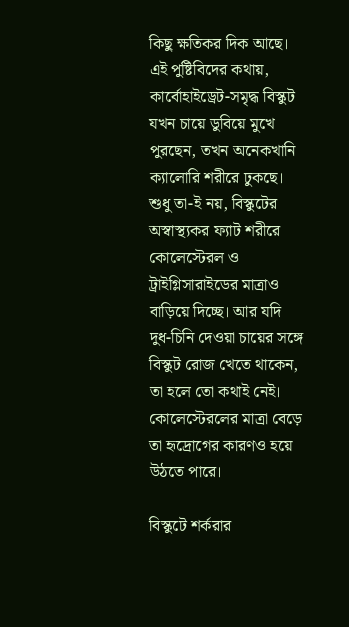কিছু ক্ষতিকর দিক আছে। এই পুষ্টিবিদের কথায়, কার্বোহাইড্রেট-সমৃদ্ধ বিস্কুট যখন চায়ে ডুবিয়ে মুখে পুরছেন, তখন অনেকখানি ক্যালোরি শরীরে ঢুকছে। শুধু তা-ই নয়, বিস্কুটের অস্বাস্থ্যকর ফ্যাট শরীরে কোলেস্টেরল ও ট্রাইগ্লিসারাইডের মাত্রাও বাড়িয়ে দিচ্ছে। আর যদি দুধ-চিনি দেওয়া চায়ের সঙ্গে বিস্কুট রোজ খেতে থাকেন, তা হলে তো কথাই নেই। কোলেস্টেরলের মাত্রা বেড়ে তা হৃদ্রোগের কারণও হয়ে উঠতে পারে।

বিস্কুটে শর্করার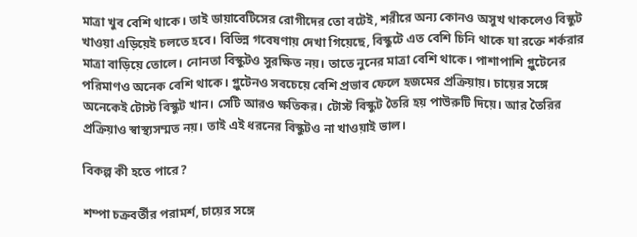মাত্রা খুব বেশি থাকে। তাই ডায়াবেটিসের রোগীদের তো বটেই, শরীরে অন্য কোনও অসুখ থাকলেও বিস্কুট খাওয়া এড়িয়েই চলতে হবে। বিভিন্ন গবেষণায় দেখা গিয়েছে, বিস্কুটে এত বেশি চিনি থাকে যা রক্তে শর্করার মাত্রা বাড়িয়ে তোলে। নোনতা বিস্কুটও সুরক্ষিত নয়। তাতে নুনের মাত্রা বেশি থাকে। পাশাপাশি গ্লুটেনের পরিমাণও অনেক বেশি থাকে। গ্লুটেনও সবচেয়ে বেশি প্রভাব ফেলে হজমের প্রক্রিয়ায়। চায়ের সঙ্গে অনেকেই টোস্ট বিস্কুট খান। সেটি আরও ক্ষতিকর। টোস্ট বিস্কুট তৈরি হয় পাউরুটি দিয়ে। আর তৈরির প্রক্রিয়াও স্বাস্থ্যসম্মত নয়। তাই এই ধরনের বিস্কুটও না খাওয়াই ভাল।

বিকল্প কী হতে পারে?

শম্পা চক্রবর্তীর পরামর্শ, চায়ের সঙ্গে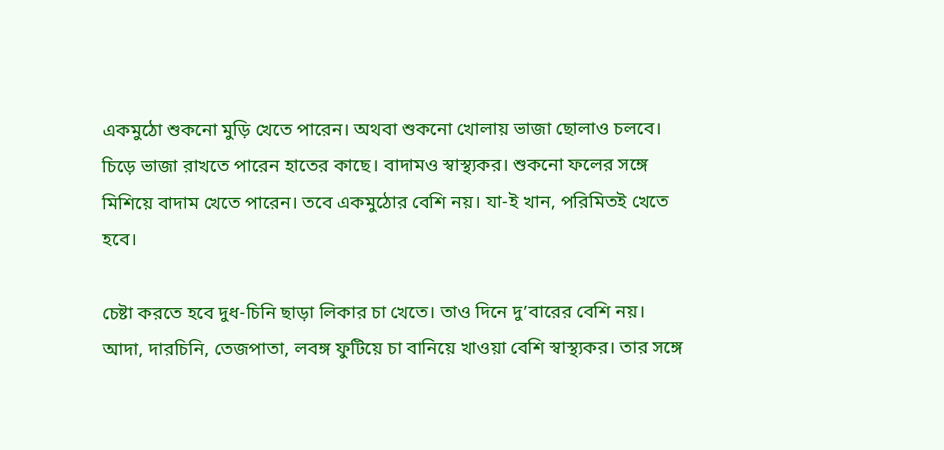একমুঠো শুকনো মুড়ি খেতে পারেন। অথবা শুকনো খোলায় ভাজা ছোলাও চলবে। চিড়ে ভাজা রাখতে পারেন হাতের কাছে। বাদামও স্বাস্থ্যকর। শুকনো ফলের সঙ্গে মিশিয়ে বাদাম খেতে পারেন। তবে একমুঠোর বেশি নয়। যা-ই খান, পরিমিতই খেতে হবে।

চেষ্টা করতে হবে দুধ-চিনি ছাড়া লিকার চা খেতে। তাও দিনে দু’বারের বেশি নয়। আদা, দারচিনি, তেজপাতা, লবঙ্গ ফুটিয়ে চা বানিয়ে খাওয়া বেশি স্বাস্থ্যকর। তার সঙ্গে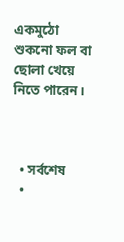একমুঠো শুকনো ফল বা ছোলা খেয়ে নিতে পারেন।



  • সর্বশেষ
  •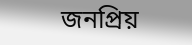জনপ্রিয়